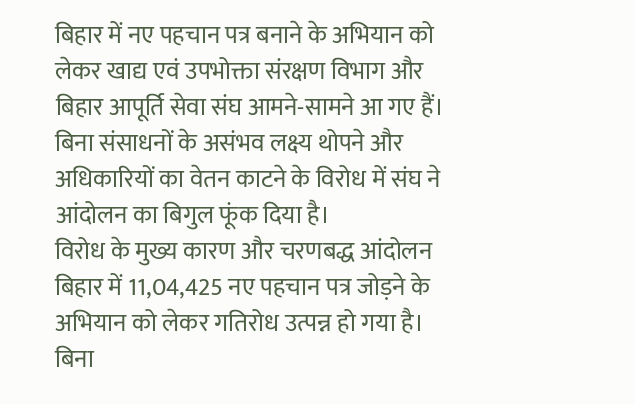बिहार में नए पहचान पत्र बनाने के अभियान को लेकर खाद्य एवं उपभोक्ता संरक्षण विभाग और बिहार आपूर्ति सेवा संघ आमने-सामने आ गए हैं। बिना संसाधनों के असंभव लक्ष्य थोपने और अधिकारियों का वेतन काटने के विरोध में संघ ने आंदोलन का बिगुल फूंक दिया है।
विरोध के मुख्य कारण और चरणबद्ध आंदोलन
बिहार में 11,04,425 नए पहचान पत्र जोड़ने के अभियान को लेकर गतिरोध उत्पन्न हो गया है। बिना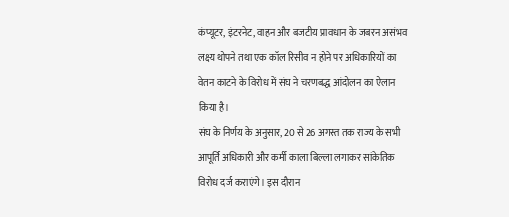कंप्यूटर, इंटरनेट, वाहन और बजटीय प्रावधान के जबरन असंभव लक्ष्य थोपने तथा एक कॉल रिसीव न होने पर अधिकारियों का वेतन काटने के विरोध में संघ ने चरणबद्ध आंदोलन का ऐलान किया है।
संघ के निर्णय के अनुसार, 20 से 26 अगस्त तक राज्य के सभी आपूर्ति अधिकारी और कर्मी काला बिल्ला लगाकर सांकेतिक विरोध दर्ज कराएंगे। इस दौरान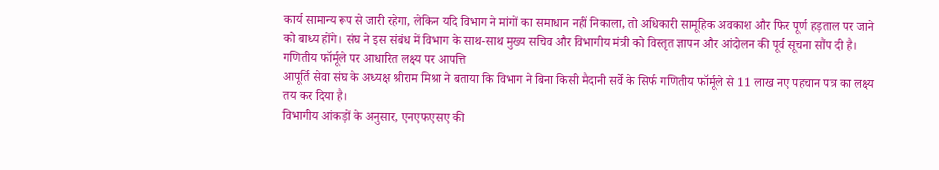कार्य सामान्य रूप से जारी रहेगा, लेकिन यदि विभाग ने मांगों का समाधान नहीं निकाला, तो अधिकारी सामूहिक अवकाश और फिर पूर्ण हड़ताल पर जाने को बाध्य होंगे। संघ ने इस संबंध में विभाग के साथ-साथ मुख्य सचिव और विभागीय मंत्री को विस्तृत ज्ञापन और आंदोलन की पूर्व सूचना सौंप दी है।
गणितीय फॉर्मूले पर आधारित लक्ष्य पर आपत्ति
आपूर्ति सेवा संघ के अध्यक्ष श्रीराम मिश्रा ने बताया कि विभाग ने बिना किसी मैदानी सर्वे के सिर्फ गणितीय फॉर्मूले से 11 लाख नए पहचान पत्र का लक्ष्य तय कर दिया है।
विभागीय आंकड़ों के अनुसार, एनएफएसए की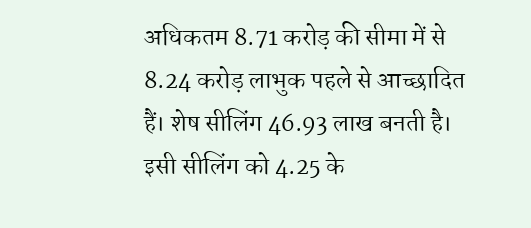अधिकतम 8.71 करोड़ की सीमा में से 8.24 करोड़ लाभुक पहले से आच्छादित हैं। शेष सीलिंग 46.93 लाख बनती है। इसी सीलिंग को 4.25 के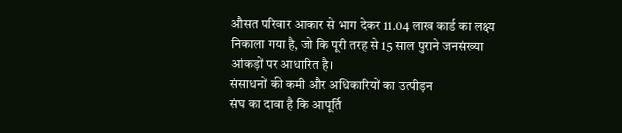औसत परिवार आकार से भाग देकर 11.04 लाख कार्ड का लक्ष्य निकाला गया है, जो कि पूरी तरह से 15 साल पुराने जनसंख्या आंकड़ों पर आधारित है।
संसाधनों की कमी और अधिकारियों का उत्पीड़न
संघ का दावा है कि आपूर्ति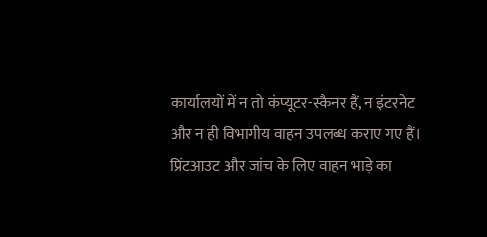कार्यालयों में न तो कंप्यूटर-स्कैनर हैं, न इंटरनेट और न ही विभागीय वाहन उपलब्ध कराए गए हैं। प्रिंटआउट और जांच के लिए वाहन भाड़े का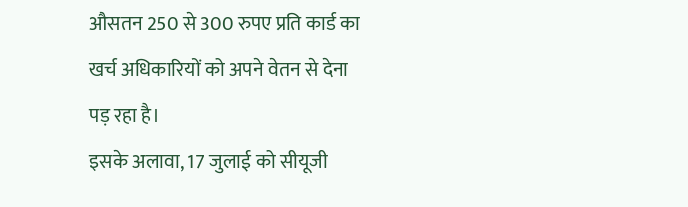औसतन 250 से 300 रुपए प्रति कार्ड का खर्च अधिकारियों को अपने वेतन से देना पड़ रहा है।
इसके अलावा, 17 जुलाई को सीयूजी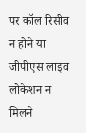पर कॉल रिसीव न होने या जीपीएस लाइव लोकेशन न मिलने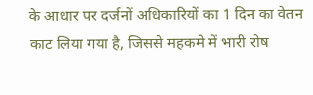के आधार पर दर्जनों अधिकारियों का 1 दिन का वेतन काट लिया गया है, जिससे महकमे में भारी रोष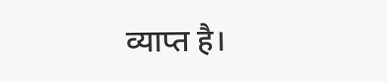व्याप्त है।